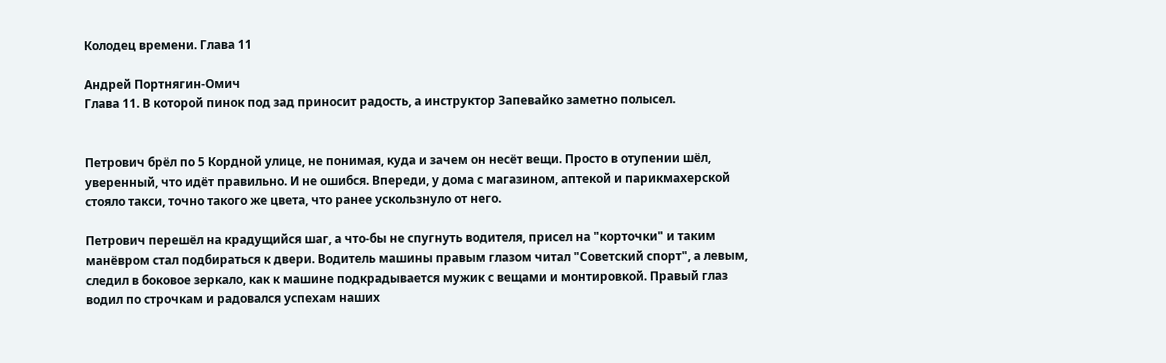Колодец времени. Глава 11

Андрей Портнягин-Омич
Глава 11. В которой пинок под зад приносит радость, а инструктор Запевайко заметно полысел.


Петрович брёл по 5 Кордной улице, не понимая, куда и зачем он несёт вещи. Просто в отупении шёл, уверенный, что идёт правильно. И не ошибся. Впереди, у дома с магазином, аптекой и парикмахерской стояло такси, точно такого же цвета, что ранее ускользнуло от него.

Петрович перешёл на крадущийся шаг, а что-бы не спугнуть водителя, присел на "корточки" и таким манёвром стал подбираться к двери. Водитель машины правым глазом читал "Советский спорт", а левым, следил в боковое зеркало, как к машине подкрадывается мужик с вещами и монтировкой. Правый глаз водил по строчкам и радовался успехам наших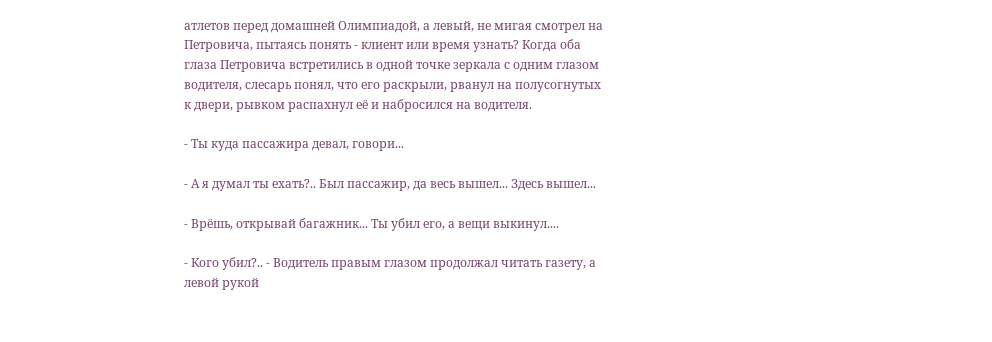атлетов перед домашней Олимпиадой, а левый, не мигая смотрел на Петровича, пытаясь понять - клиент или время узнать? Когда оба глаза Петровича встретились в одной точке зеркала с одним глазом водителя, слесарь понял, что его раскрыли, рванул на полусогнутых к двери, рывком распахнул её и набросился на водителя.

- Ты куда пассажира девал, говори...

- А я думал ты ехать?.. Был пассажир, да весь вышел... Здесь вышел...

- Врёшь, открывай багажник... Ты убил его, а вещи выкинул....

- Кого убил?.. - Водитель правым глазом продолжал читать газету, а левой рукой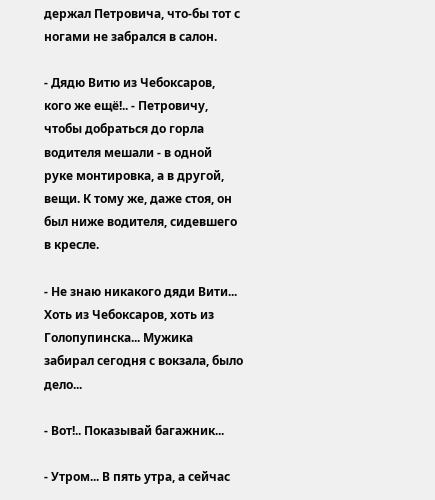держал Петровича, что-бы тот с ногами не забрался в салон.

- Дядю Витю из Чебоксаров, кого же ещё!.. - Петровичу, чтобы добраться до горла водителя мешали - в одной руке монтировка, а в другой, вещи. К тому же, даже стоя, он был ниже водителя, сидевшего в кресле.

- Не знаю никакого дяди Вити... Хоть из Чебоксаров, хоть из Голопупинска... Мужика забирал сегодня с вокзала, было дело...

- Вот!.. Показывай багажник...

- Утром... В пять утра, а сейчас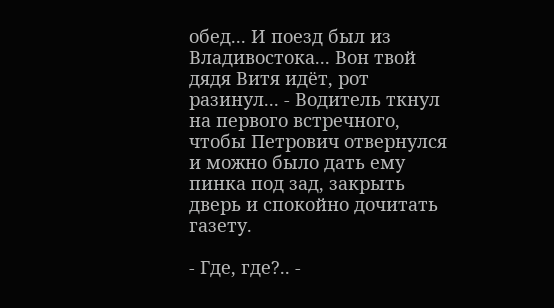обед... И поезд был из Владивостока... Вон твой дядя Витя идёт, рот разинул... - Водитель ткнул на первого встречного, чтобы Петрович отвернулся и можно было дать ему пинка под зад, закрыть дверь и спокойно дочитать газету.

- Где, где?.. -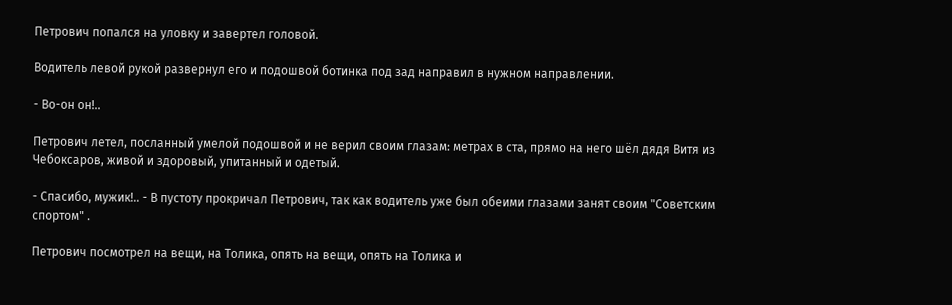Петрович попался на уловку и завертел головой.

Водитель левой рукой развернул его и подошвой ботинка под зад направил в нужном направлении.

- Во-он он!..

Петрович летел, посланный умелой подошвой и не верил своим глазам: метрах в ста, прямо на него шёл дядя Витя из Чебоксаров, живой и здоровый, упитанный и одетый.

- Спасибо, мужик!.. - В пустоту прокричал Петрович, так как водитель уже был обеими глазами занят своим "Советским спортом" .

Петрович посмотрел на вещи, на Толика, опять на вещи, опять на Толика и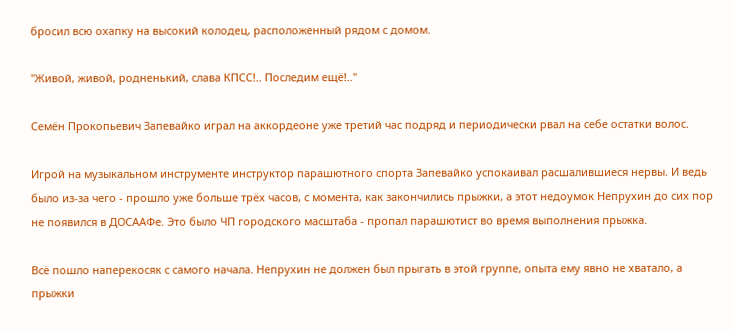бросил всю охапку на высокий колодец, расположенный рядом с домом.

"Живой, живой, родненький, слава КПСС!.. Последим ещё!.."

Семён Прокопьевич Запевайко играл на аккордеоне уже третий час подряд и периодически рвал на себе остатки волос.

Игрой на музыкальном инструменте инструктор парашютного спорта Запевайко успокаивал расшалившиеся нервы. И ведь было из-за чего - прошло уже больше трёх часов, с момента, как закончились прыжки, а этот недоумок Непрухин до сих пор не появился в ДОСААФе. Это было ЧП городского масштаба - пропал парашютист во время выполнения прыжка.

Всё пошло наперекосяк с самого начала. Непрухин не должен был прыгать в этой группе, опыта ему явно не хватало, а прыжки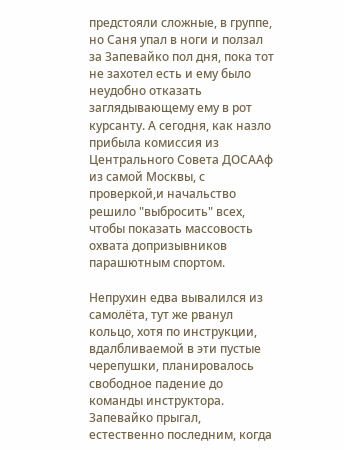предстояли сложные, в группе, но Саня упал в ноги и ползал за Запевайко пол дня, пока тот не захотел есть и ему было неудобно отказать заглядывающему ему в рот курсанту. А сегодня, как назло прибыла комиссия из Центрального Совета ДОСААф из самой Москвы, с проверкой,и начальство решило "выбросить" всех, чтобы показать массовость охвата допризывников парашютным спортом.

Непрухин едва вывалился из самолёта, тут же рванул кольцо, хотя по инструкции, вдалбливаемой в эти пустые черепушки, планировалось свободное падение до команды инструктора. Запевайко прыгал, естественно последним, когда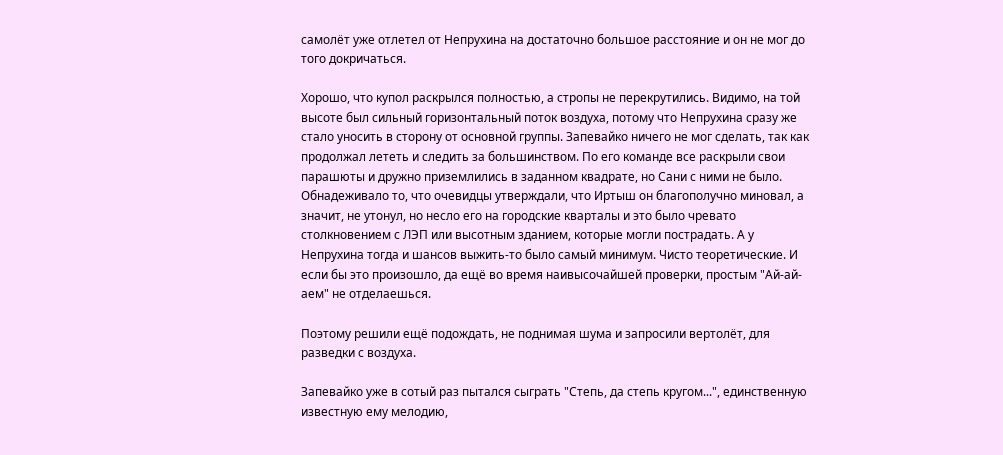самолёт уже отлетел от Непрухина на достаточно большое расстояние и он не мог до того докричаться.

Хорошо, что купол раскрылся полностью, а стропы не перекрутились. Видимо, на той высоте был сильный горизонтальный поток воздуха, потому что Непрухина сразу же стало уносить в сторону от основной группы. Запевайко ничего не мог сделать, так как продолжал лететь и следить за большинством. По его команде все раскрыли свои парашюты и дружно приземлились в заданном квадрате, но Сани с ними не было. Обнадеживало то, что очевидцы утверждали, что Иртыш он благополучно миновал, а значит, не утонул, но несло его на городские кварталы и это было чревато столкновением с ЛЭП или высотным зданием, которые могли пострадать. А у Непрухина тогда и шансов выжить-то было самый минимум. Чисто теоретические. И если бы это произошло, да ещё во время наивысочайшей проверки, простым "Ай-ай-аем" не отделаешься.

Поэтому решили ещё подождать, не поднимая шума и запросили вертолёт, для разведки с воздуха.

Запевайко уже в сотый раз пытался сыграть "Степь, да степь кругом...", единственную известную ему мелодию,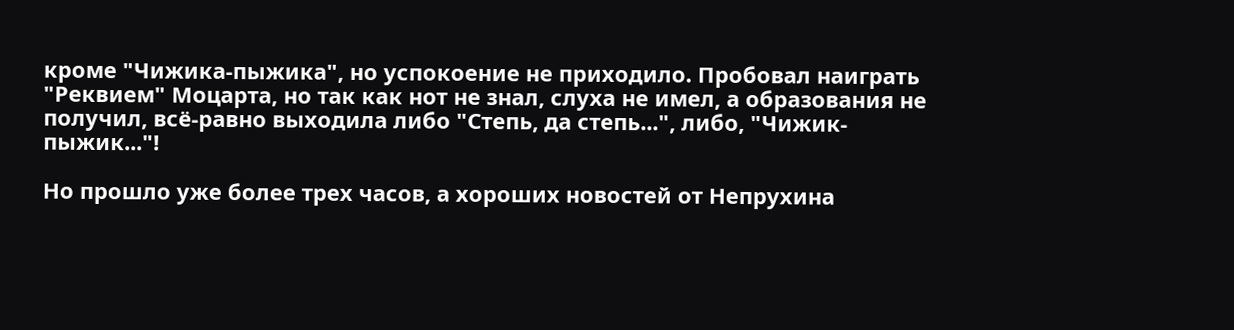кроме "Чижика-пыжика", но успокоение не приходило. Пробовал наиграть "Реквием" Моцарта, но так как нот не знал, слуха не имел, а образования не получил, всё-равно выходила либо "Степь, да степь...", либо, "Чижик-пыжик..."!

Но прошло уже более трех часов, а хороших новостей от Непрухина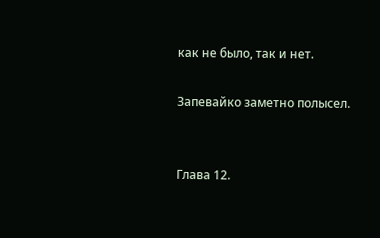как не было, так и нет.

Запевайко заметно полысел.


Глава 12.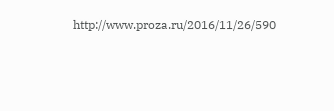http://www.proza.ru/2016/11/26/590